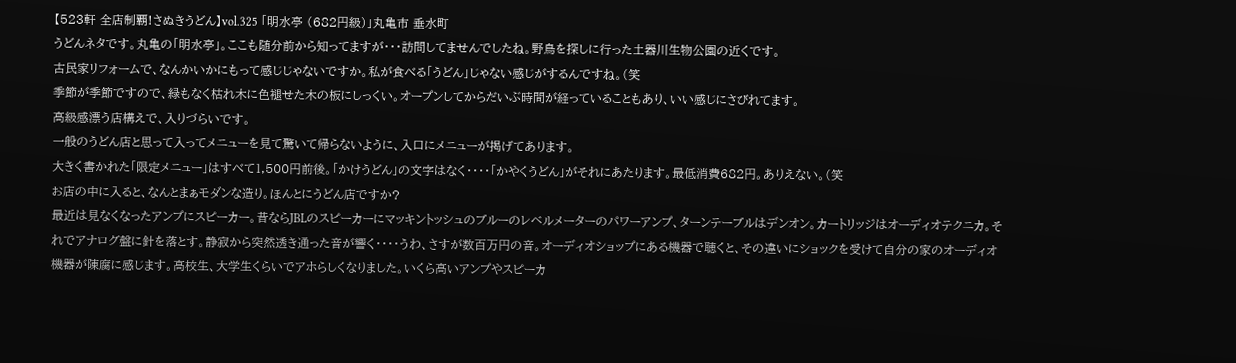【523軒 全店制覇!さぬきうどん】vol.325 「明水亭 (682円級)」丸亀市 垂水町
うどんネタです。丸亀の「明水亭」。ここも随分前から知ってますが・・・訪問してませんでしたね。野鳥を探しに行った土器川生物公園の近くです。
古民家リフォームで、なんかいかにもって感じじゃないですか。私が食べる「うどん」じゃない感じがするんですね。(笑
季節が季節ですので、緑もなく枯れ木に色褪せた木の板にしっくい。オープンしてからだいぶ時間が経っていることもあり、いい感じにさびれてます。
高級感漂う店構えで、入りづらいです。
一般のうどん店と思って入ってメニューを見て驚いて帰らないように、入口にメニューが掲げてあります。
大きく書かれた「限定メニュー」はすべて1,500円前後。「かけうどん」の文字はなく・・・・「かやくうどん」がそれにあたります。最低消費682円。ありえない。(笑
お店の中に入ると、なんとまぁモダンな造り。ほんとにうどん店ですか?
最近は見なくなったアンプにスピーカー。昔ならJBLのスピーカーにマッキントッシュのブルーのレベルメーターのパワーアンプ、ターンテーブルはデンオン。カートリッジはオーディオテクニカ。それでアナログ盤に針を落とす。静寂から突然透き通った音が響く・・・・うわ、さすが数百万円の音。オーディオショップにある機器で聴くと、その違いにショックを受けて自分の家のオーディオ機器が陳腐に感じます。高校生、大学生くらいでアホらしくなりました。いくら高いアンプやスピーカ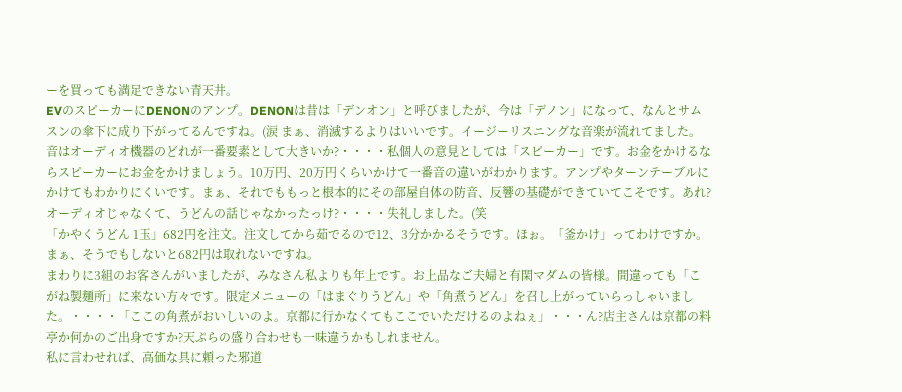ーを買っても満足できない青天井。
EVのスピーカーにDENONのアンプ。DENONは昔は「デンオン」と呼びましたが、今は「デノン」になって、なんとサムスンの傘下に成り下がってるんですね。(涙 まぁ、消滅するよりはいいです。イージーリスニングな音楽が流れてました。
音はオーディオ機器のどれが一番要素として大きいか?・・・・私個人の意見としては「スピーカー」です。お金をかけるならスピーカーにお金をかけましょう。10万円、20万円くらいかけて一番音の違いがわかります。アンプやターンテーブルにかけてもわかりにくいです。まぁ、それでももっと根本的にその部屋自体の防音、反響の基礎ができていてこそです。あれ?オーディオじゃなくて、うどんの話じゃなかったっけ?・・・・失礼しました。(笑
「かやくうどん 1玉」682円を注文。注文してから茹でるので12、3分かかるそうです。ほぉ。「釜かけ」ってわけですか。まぁ、そうでもしないと682円は取れないですね。
まわりに3組のお客さんがいましたが、みなさん私よりも年上です。お上品なご夫婦と有閑マダムの皆様。間違っても「こがね製麺所」に来ない方々です。限定メニューの「はまぐりうどん」や「角煮うどん」を召し上がっていらっしゃいました。・・・・「ここの角煮がおいしいのよ。京都に行かなくてもここでいただけるのよねぇ」・・・ん?店主さんは京都の料亭か何かのご出身ですか?天ぷらの盛り合わせも一味違うかもしれません。
私に言わせれば、高価な具に頼った邪道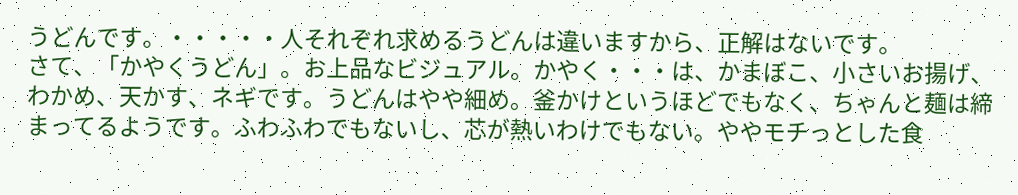うどんです。・・・・・人それぞれ求めるうどんは違いますから、正解はないです。
さて、「かやくうどん」。お上品なビジュアル。かやく・・・は、かまぼこ、小さいお揚げ、わかめ、天かす、ネギです。うどんはやや細め。釜かけというほどでもなく、ちゃんと麺は締まってるようです。ふわふわでもないし、芯が熱いわけでもない。ややモチっとした食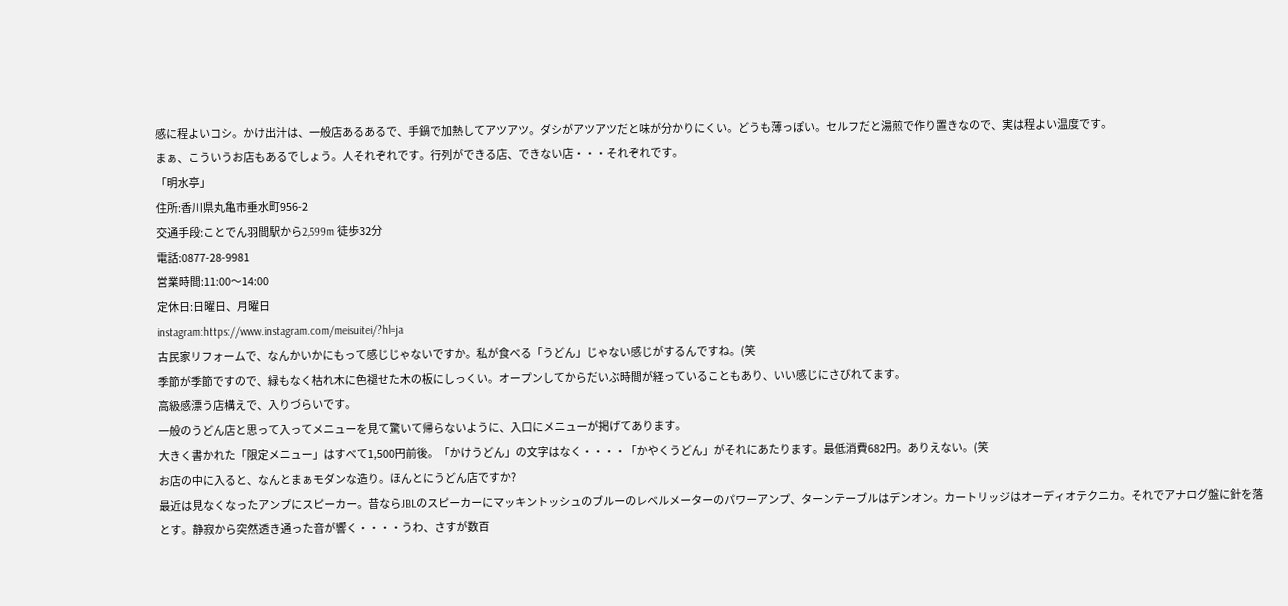感に程よいコシ。かけ出汁は、一般店あるあるで、手鍋で加熱してアツアツ。ダシがアツアツだと味が分かりにくい。どうも薄っぽい。セルフだと湯煎で作り置きなので、実は程よい温度です。
まぁ、こういうお店もあるでしょう。人それぞれです。行列ができる店、できない店・・・それぞれです。
「明水亭」
住所:香川県丸亀市垂水町956-2
交通手段:ことでん羽間駅から2,599m 徒歩32分
電話:0877-28-9981
営業時間:11:00〜14:00
定休日:日曜日、月曜日
instagram:https://www.instagram.com/meisuitei/?hl=ja
古民家リフォームで、なんかいかにもって感じじゃないですか。私が食べる「うどん」じゃない感じがするんですね。(笑
季節が季節ですので、緑もなく枯れ木に色褪せた木の板にしっくい。オープンしてからだいぶ時間が経っていることもあり、いい感じにさびれてます。
高級感漂う店構えで、入りづらいです。
一般のうどん店と思って入ってメニューを見て驚いて帰らないように、入口にメニューが掲げてあります。
大きく書かれた「限定メニュー」はすべて1,500円前後。「かけうどん」の文字はなく・・・・「かやくうどん」がそれにあたります。最低消費682円。ありえない。(笑
お店の中に入ると、なんとまぁモダンな造り。ほんとにうどん店ですか?
最近は見なくなったアンプにスピーカー。昔ならJBLのスピーカーにマッキントッシュのブルーのレベルメーターのパワーアンプ、ターンテーブルはデンオン。カートリッジはオーディオテクニカ。それでアナログ盤に針を落とす。静寂から突然透き通った音が響く・・・・うわ、さすが数百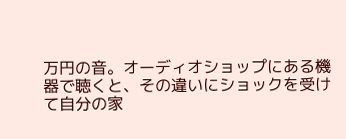万円の音。オーディオショップにある機器で聴くと、その違いにショックを受けて自分の家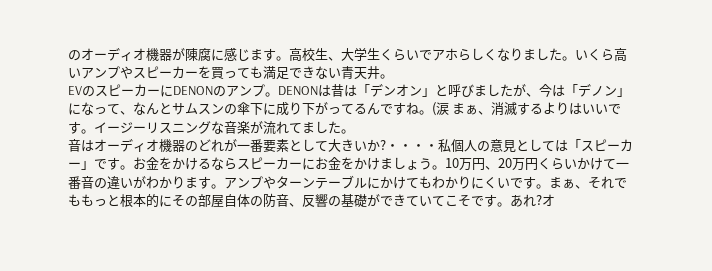のオーディオ機器が陳腐に感じます。高校生、大学生くらいでアホらしくなりました。いくら高いアンプやスピーカーを買っても満足できない青天井。
EVのスピーカーにDENONのアンプ。DENONは昔は「デンオン」と呼びましたが、今は「デノン」になって、なんとサムスンの傘下に成り下がってるんですね。(涙 まぁ、消滅するよりはいいです。イージーリスニングな音楽が流れてました。
音はオーディオ機器のどれが一番要素として大きいか?・・・・私個人の意見としては「スピーカー」です。お金をかけるならスピーカーにお金をかけましょう。10万円、20万円くらいかけて一番音の違いがわかります。アンプやターンテーブルにかけてもわかりにくいです。まぁ、それでももっと根本的にその部屋自体の防音、反響の基礎ができていてこそです。あれ?オ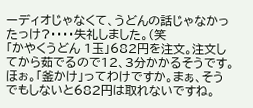ーディオじゃなくて、うどんの話じゃなかったっけ?・・・・失礼しました。(笑
「かやくうどん 1玉」682円を注文。注文してから茹でるので12、3分かかるそうです。ほぉ。「釜かけ」ってわけですか。まぁ、そうでもしないと682円は取れないですね。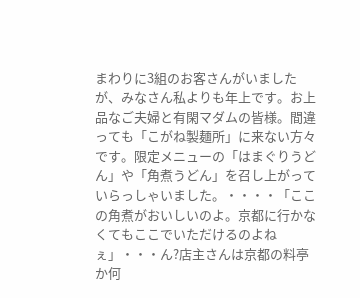まわりに3組のお客さんがいましたが、みなさん私よりも年上です。お上品なご夫婦と有閑マダムの皆様。間違っても「こがね製麺所」に来ない方々です。限定メニューの「はまぐりうどん」や「角煮うどん」を召し上がっていらっしゃいました。・・・・「ここの角煮がおいしいのよ。京都に行かなくてもここでいただけるのよねぇ」・・・ん?店主さんは京都の料亭か何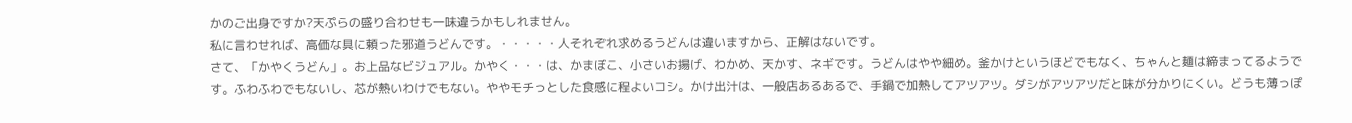かのご出身ですか?天ぷらの盛り合わせも一味違うかもしれません。
私に言わせれば、高価な具に頼った邪道うどんです。・・・・・人それぞれ求めるうどんは違いますから、正解はないです。
さて、「かやくうどん」。お上品なビジュアル。かやく・・・は、かまぼこ、小さいお揚げ、わかめ、天かす、ネギです。うどんはやや細め。釜かけというほどでもなく、ちゃんと麺は締まってるようです。ふわふわでもないし、芯が熱いわけでもない。ややモチっとした食感に程よいコシ。かけ出汁は、一般店あるあるで、手鍋で加熱してアツアツ。ダシがアツアツだと味が分かりにくい。どうも薄っぽ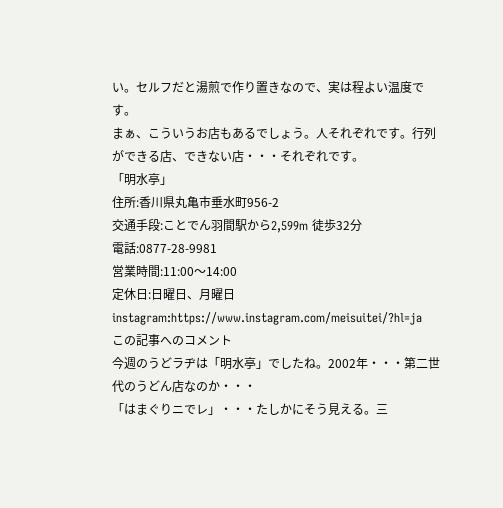い。セルフだと湯煎で作り置きなので、実は程よい温度です。
まぁ、こういうお店もあるでしょう。人それぞれです。行列ができる店、できない店・・・それぞれです。
「明水亭」
住所:香川県丸亀市垂水町956-2
交通手段:ことでん羽間駅から2,599m 徒歩32分
電話:0877-28-9981
営業時間:11:00〜14:00
定休日:日曜日、月曜日
instagram:https://www.instagram.com/meisuitei/?hl=ja
この記事へのコメント
今週のうどラヂは「明水亭」でしたね。2002年・・・第二世代のうどん店なのか・・・
「はまぐりニでレ」・・・たしかにそう見える。三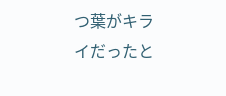つ葉がキライだったと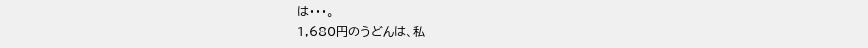は・・・。
1,680円のうどんは、私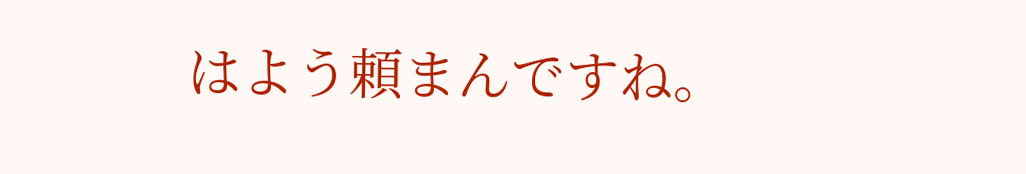はよう頼まんですね。